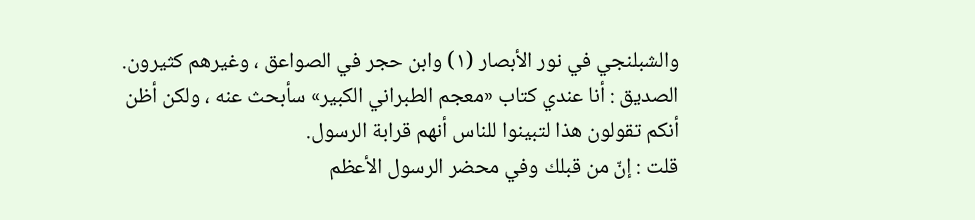والشبلنجي في نور الأبصار (١) وابن حجر في الصواعق ، وغيرهم كثيرون.
الصديق : أنا عندي كتاب «معجم الطبراني الكبير» سأبحث عنه ، ولكن أظن أنكم تقولون هذا لتبينوا للناس أنهم قرابة الرسول.
قلت : إنّ من قبلك وفي محضر الرسول الأعظم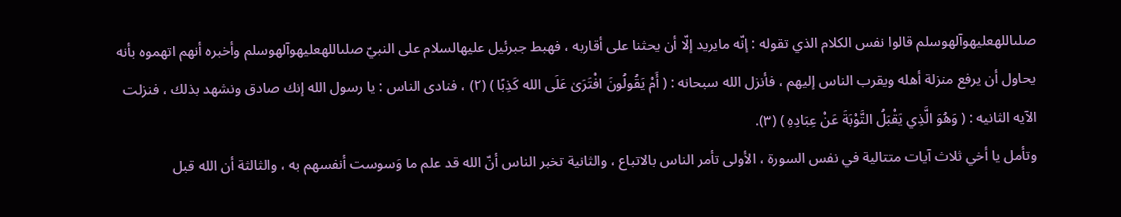صلىاللهعليهوآلهوسلم قالوا نفس الكلام الذي تقوله : إنّه مايريد إلّا أن يحثنا على أقاربه ، فهبط جبرئيل عليهالسلام على النبيّ صلىاللهعليهوآلهوسلم وأخبره أنهم اتهموه بأنه يحاول أن يرفع منزلة أهله ويقرب الناس إليهم ، فأنزل الله سبحانه : ( أَمْ يَقُولُونَ افْتَرَىٰ عَلَى الله كَذِبًا ) (٢) ، فنادى الناس : يا رسول الله إنك صادق ونشهد بذلك ، فنزلت الآيه الثانيه : ( وَهُوَ الَّذِي يَقْبَلُ التَّوْبَةَ عَنْ عِبَادِهِ ) (٣).
وتأمل يا أخي ثلاث آيات متتالية في نفس السورة ، الأولى تأمر الناس بالاتباع ، والثانية تخبر الناس أنّ الله قد علم ما وَسوست أنفسهم به ، والثالثة أن الله قبل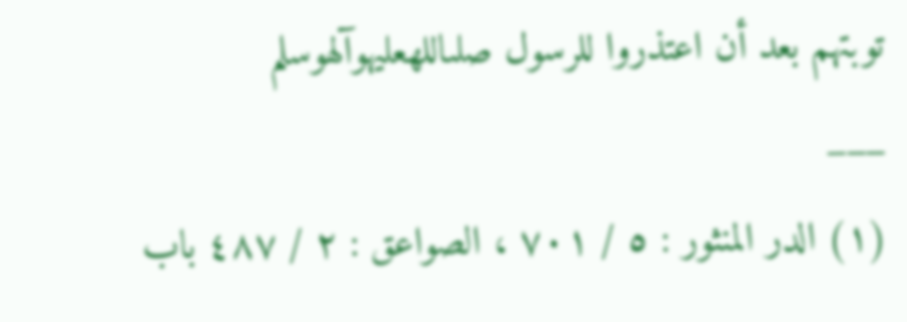توبتهم بعد أن اعتذروا للرسول صلىاللهعليهوآلهوسلم
___
(١) الدر المنثور : ٥ / ٧٠١ ، الصواعق : ٢ / ٤٨٧ باب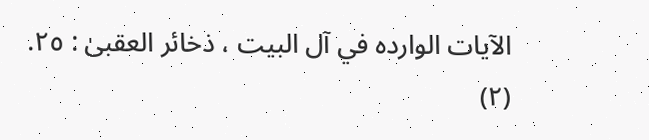الآيات الوارده في آل البيت ، ذخائر العقبىٰ : ٢٥.
(٢)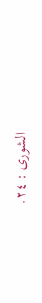الشورى : ٢٤.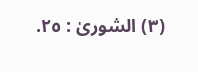(٣) الشورىٰ : ٢٥.